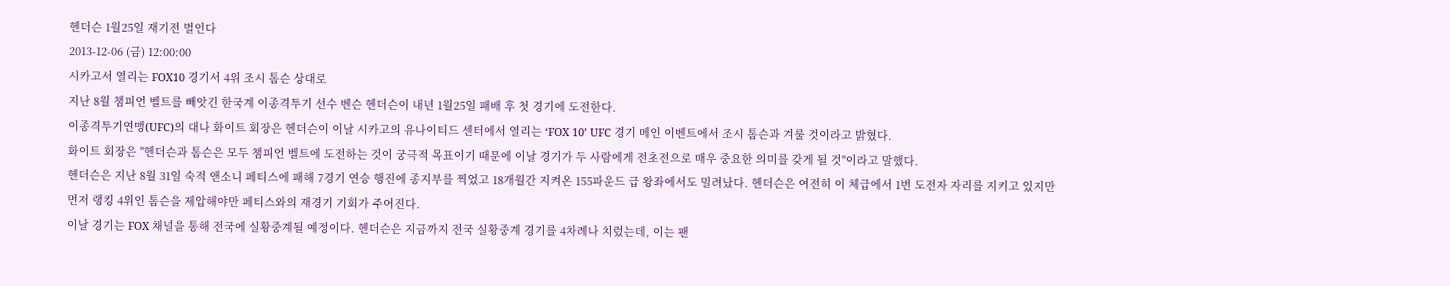헨더슨 1월25일 재기전 벌인다
2013-12-06 (금) 12:00:00
시카고서 열리는 FOX10 경기서 4위 조시 톰슨 상대로
지난 8월 챔피언 벨트를 빼앗긴 한국계 이종격투기 선수 벤슨 헨더슨이 내년 1월25일 패배 후 첫 경기에 도전한다.
이종격투기연맹(UFC)의 대나 화이트 회장은 헨더슨이 이날 시카고의 유나이티드 센터에서 열리는 ‘FOX 10’ UFC 경기 메인 이벤트에서 조시 톰슨과 겨룰 것이라고 밝혔다.
화이트 회장은 "헨더슨과 톰슨은 모두 챔피언 벨트에 도전하는 것이 궁극적 목표이기 때문에 이날 경기가 두 사람에게 전초전으로 매우 중요한 의미를 갖게 될 것"이라고 말했다.
헨더슨은 지난 8월 31일 숙적 앤소니 페티스에 패해 7경기 연승 행진에 종지부를 찍었고 18개월간 지켜온 155파운드 급 왕좌에서도 밀려났다. 헨더슨은 여전히 이 체급에서 1번 도전자 자리를 지키고 있지만 먼저 랭킹 4위인 톰슨을 제압해야만 페티스와의 재경기 기회가 주어진다.
이날 경기는 FOX 채널을 통해 전국에 실황중계될 예정이다. 헨더슨은 지금까지 전국 실황중계 경기를 4차례나 치렀는데, 이는 팬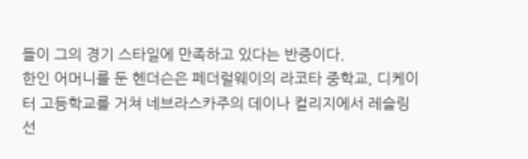들이 그의 경기 스타일에 만족하고 있다는 반증이다.
한인 어머니를 둔 헨더슨은 페더럴웨이의 라코타 중학교, 디케이터 고등학교를 거쳐 네브라스카주의 데이나 컬리지에서 레슬링 선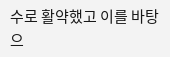수로 활약했고 이를 바탕으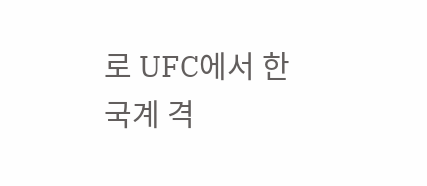로 UFC에서 한국계 격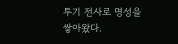투기 전사로 명성을 쌓아왔다.